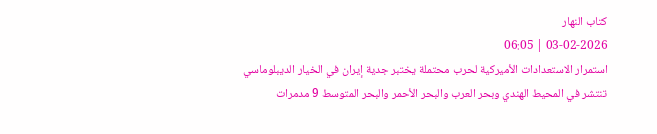كتاب النهار
03-02-2026 | 06:05
استمرار الاستعدادات الأميركية لحرب محتملة يختبر جدية إيران في الخيار الديبلوماسي
تنتشر في المحيط الهندي وبحر العرب والبحر الأحمر والبحر المتوسط 9 مدمرات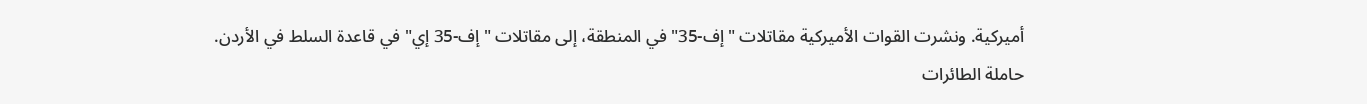أميركية. ونشرت القوات الأميركية مقاتلات "إف-35" في المنطقة، إلى مقاتلات "إف-35 إي" في قاعدة السلط في الأردن.
حاملة الطائرات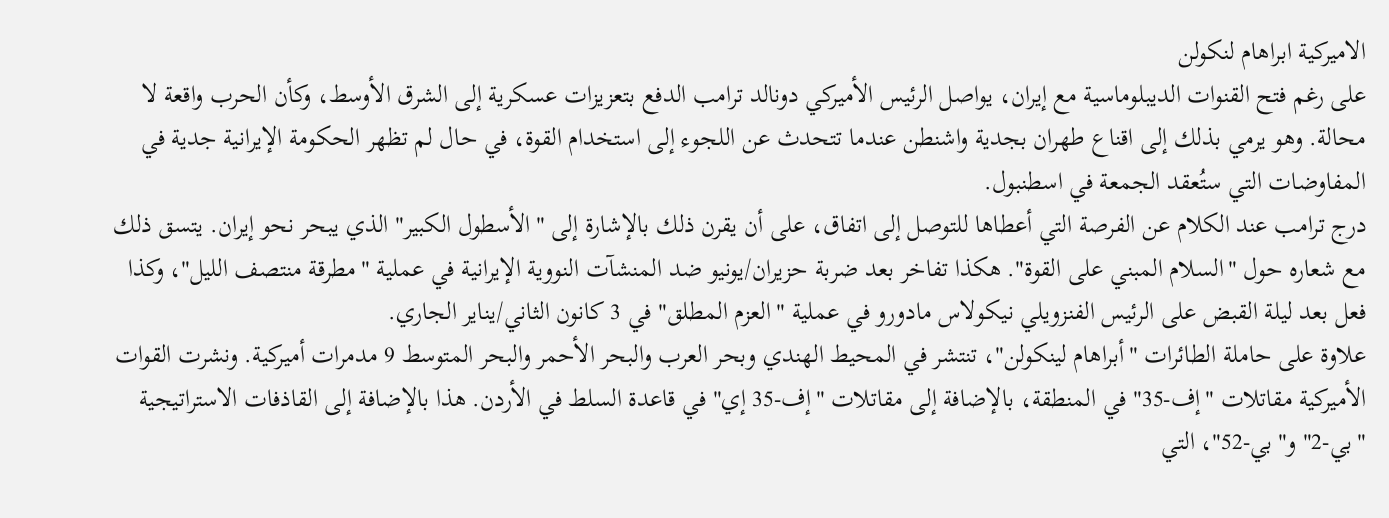الاميركية ابراهام لنكولن
على رغم فتح القنوات الديبلوماسية مع إيران، يواصل الرئيس الأميركي دونالد ترامب الدفع بتعزيزات عسكرية إلى الشرق الأوسط، وكأن الحرب واقعة لا محالة. وهو يرمي بذلك إلى اقناع طهران بجدية واشنطن عندما تتحدث عن اللجوء إلى استخدام القوة، في حال لم تظهر الحكومة الإيرانية جدية في المفاوضات التي ستُعقد الجمعة في اسطنبول.
درج ترامب عند الكلام عن الفرصة التي أعطاها للتوصل إلى اتفاق، على أن يقرن ذلك بالإشارة إلى "الأسطول الكبير" الذي يبحر نحو إيران. يتسق ذلك مع شعاره حول "السلام المبني على القوة". هكذا تفاخر بعد ضربة حزيران/يونيو ضد المنشآت النووية الإيرانية في عملية "مطرقة منتصف الليل"، وكذا فعل بعد ليلة القبض على الرئيس الفنزويلي نيكولاس مادورو في عملية "العزم المطلق" في 3 كانون الثاني/يناير الجاري.
علاوة على حاملة الطائرات "أبراهام لينكولن"، تنتشر في المحيط الهندي وبحر العرب والبحر الأحمر والبحر المتوسط 9 مدمرات أميركية. ونشرت القوات الأميركية مقاتلات "إف-35" في المنطقة، بالإضافة إلى مقاتلات "إف-35 إي" في قاعدة السلط في الأردن. هذا بالإضافة إلى القاذفات الاستراتيجية "بي-2" و"بي-52"، التي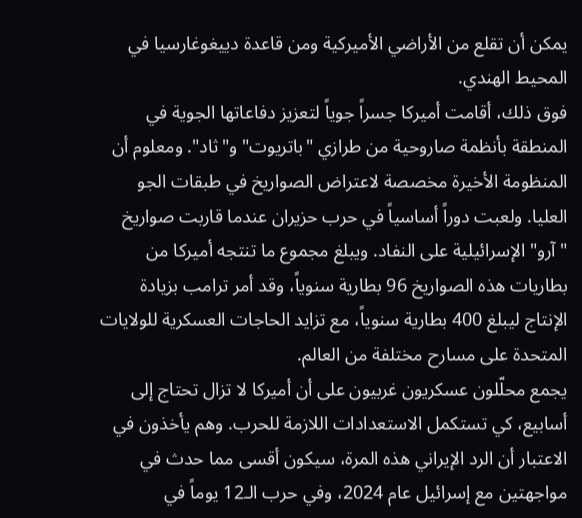يمكن أن تقلع من الأراضي الأميركية ومن قاعدة دييغوغارسيا في المحيط الهندي.
فوق ذلك، أقامت أميركا جسراً جوياً لتعزيز دفاعاتها الجوية في المنطقة بأنظمة صاروحية من طرازي "باتريوت" و"ثاد". ومعلوم أن المنظومة الأخيرة مخصصة لاعتراض الصواريخ في طبقات الجو العليا. ولعبت دوراً أساسياً في حرب حزيران عندما قاربت صواريخ "آرو" الإسرائيلية على النفاد. ويبلغ مجموع ما تنتجه أميركا من بطاريات هذه الصواريخ 96 بطارية سنوياً، وقد أمر ترامب بزيادة الإنتاج ليبلغ 400 بطارية سنوياً، مع تزايد الحاجات العسكرية للولايات المتحدة على مسارح مختلفة من العالم.
يجمع محلّلون عسكريون غربيون على أن أميركا لا تزال تحتاج إلى أسابيع، كي تستكمل الاستعدادات اللازمة للحرب. وهم يأخذون في الاعتبار أن الرد الإيراني هذه المرة، سيكون أقسى مما حدث في مواجهتين مع إسرائيل عام 2024، وفي حرب الـ12 يوماً في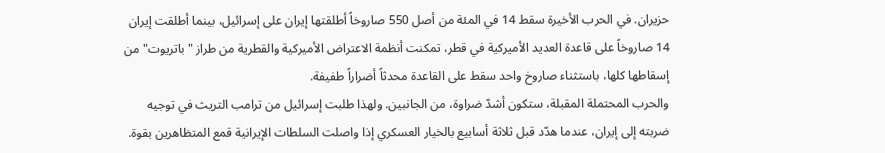حزيران. في الحرب الأخيرة سقط 14 في المئة من أصل 550 صاروخاً أطلقتها إيران على إسرائيل، بينما أطلقت إيران 14 صاروخاً على قاعدة العديد الأميركية في قطر، تمكنت أنظمة الاعتراض الأميركية والقطرية من طراز "باتريوت" من إسقاطها كلها، باستثناء صاروخ واحد سقط على القاعدة محدثاً أضراراً طفيفة.
والحرب المحتملة المقبلة، ستكون أشدّ ضراوة، من الجانبين. ولهذا طلبت إسرائيل من ترامب التريث في توجيه ضربته إلى إيران، عندما هدّد قبل ثلاثة أسابيع بالخيار العسكري إذا واصلت السلطات الإيرانية قمع المتظاهرين بقوة.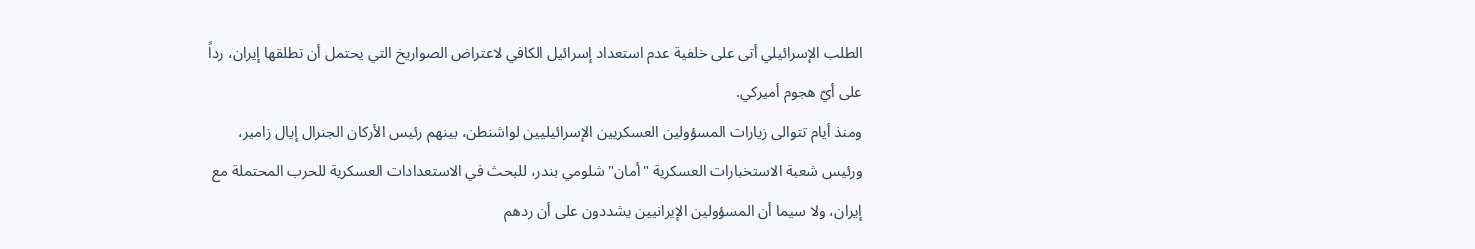الطلب الإسرائيلي أتى على خلفية عدم استعداد إسرائيل الكافي لاعتراض الصواريخ التي يحتمل أن تطلقها إيران، رداً على أيّ هجوم أميركي.
ومنذ أيام تتوالى زيارات المسؤولين العسكريين الإسرائيليين لواشنطن، بينهم رئيس الأركان الجنرال إيال زامير، ورئيس شعبة الاستخبارات العسكرية "أمان" شلومي بندر، للبحث في الاستعدادات العسكرية للحرب المحتملة مع إيران، ولا سيما أن المسؤولين الإيرانيين يشددون على أن ردهم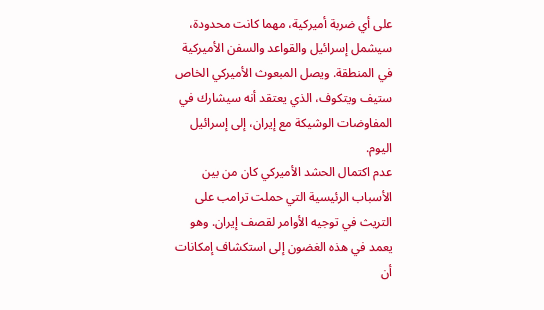على أي ضربة أميركية، مهما كانت محدودة، سيشمل إسرائيل والقواعد والسفن الأميركية في المنطقة. ويصل المبعوث الأميركي الخاص ستيف ويتكوف، الذي يعتقد أنه سيشارك في المفاوضات الوشيكة مع إيران، إلى إسرائيل اليوم.
عدم اكتمال الحشد الأميركي كان من بين الأسباب الرئيسية التي حملت ترامب على التريث في توجيه الأوامر لقصف إيران. وهو يعمد في هذه الغضون إلى استكشاف إمكانات أن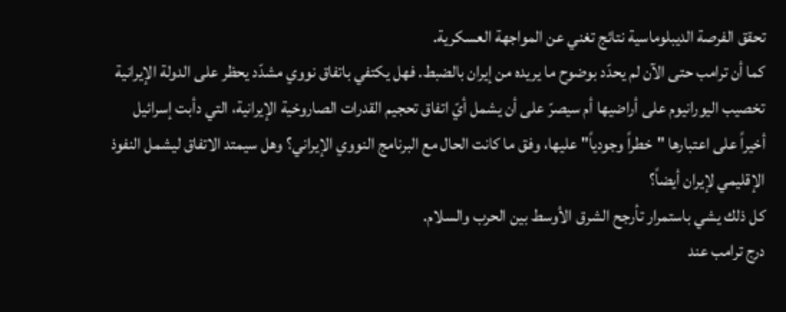تحقق الفرصة الديبلوماسية نتائج تغني عن المواجهة العسكرية.
كما أن ترامب حتى الآن لم يحدّد بوضوح ما يريده من إيران بالضبط. فهل يكتفي باتفاق نووي مشدّد يحظر على الدولة الإيرانية تخصيب اليورانيوم على أراضيها أم سيصرّ على أن يشمل أيّ اتفاق تحجيم القدرات الصاروخية الإيرانية، التي دأبت إسرائيل أخيراً على اعتبارها "خطراً وجودياً" عليها، وفق ما كانت الحال مع البرنامج النووي الإيراني؟ وهل سيمتد الاتفاق ليشمل النفوذ الإقليمي لإيران أيضاً؟
كل ذلك يشي باستمرار تأرجح الشرق الأوسط بين الحرب والسلام.
درج ترامب عند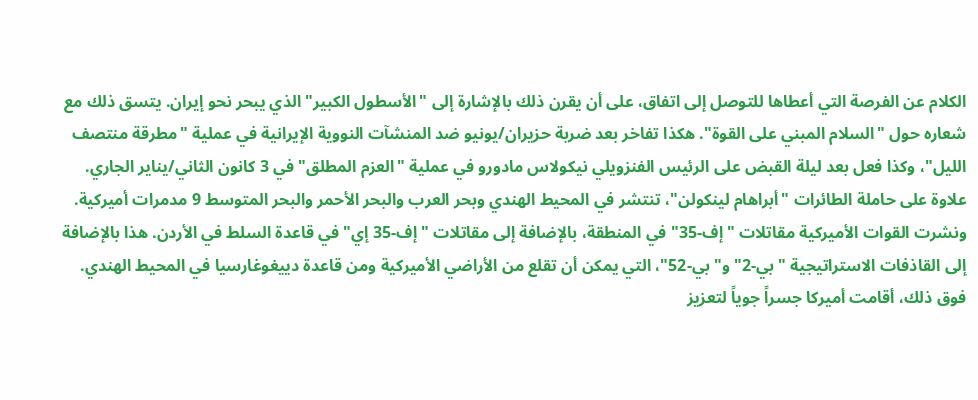الكلام عن الفرصة التي أعطاها للتوصل إلى اتفاق، على أن يقرن ذلك بالإشارة إلى "الأسطول الكبير" الذي يبحر نحو إيران. يتسق ذلك مع شعاره حول "السلام المبني على القوة". هكذا تفاخر بعد ضربة حزيران/يونيو ضد المنشآت النووية الإيرانية في عملية "مطرقة منتصف الليل"، وكذا فعل بعد ليلة القبض على الرئيس الفنزويلي نيكولاس مادورو في عملية "العزم المطلق" في 3 كانون الثاني/يناير الجاري.
علاوة على حاملة الطائرات "أبراهام لينكولن"، تنتشر في المحيط الهندي وبحر العرب والبحر الأحمر والبحر المتوسط 9 مدمرات أميركية. ونشرت القوات الأميركية مقاتلات "إف-35" في المنطقة، بالإضافة إلى مقاتلات "إف-35 إي" في قاعدة السلط في الأردن. هذا بالإضافة إلى القاذفات الاستراتيجية "بي-2" و"بي-52"، التي يمكن أن تقلع من الأراضي الأميركية ومن قاعدة دييغوغارسيا في المحيط الهندي.
فوق ذلك، أقامت أميركا جسراً جوياً لتعزيز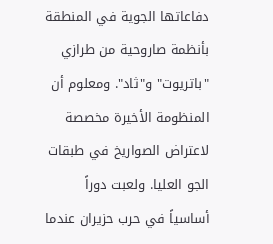دفاعاتها الجوية في المنطقة بأنظمة صاروحية من طرازي "باتريوت" و"ثاد". ومعلوم أن المنظومة الأخيرة مخصصة لاعتراض الصواريخ في طبقات الجو العليا. ولعبت دوراً أساسياً في حرب حزيران عندما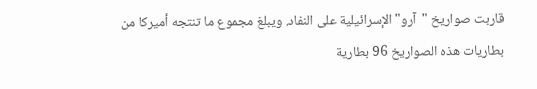قاربت صواريخ "آرو" الإسرائيلية على النفاد. ويبلغ مجموع ما تنتجه أميركا من بطاريات هذه الصواريخ 96 بطارية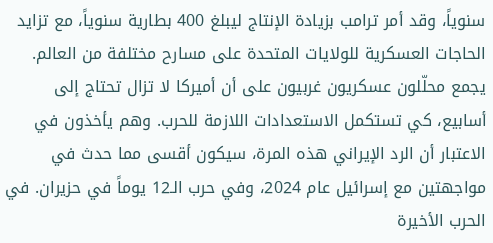سنوياً، وقد أمر ترامب بزيادة الإنتاج ليبلغ 400 بطارية سنوياً، مع تزايد الحاجات العسكرية للولايات المتحدة على مسارح مختلفة من العالم.
يجمع محلّلون عسكريون غربيون على أن أميركا لا تزال تحتاج إلى أسابيع، كي تستكمل الاستعدادات اللازمة للحرب. وهم يأخذون في الاعتبار أن الرد الإيراني هذه المرة، سيكون أقسى مما حدث في مواجهتين مع إسرائيل عام 2024، وفي حرب الـ12 يوماً في حزيران. في الحرب الأخيرة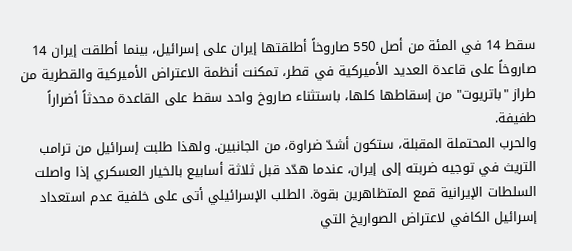سقط 14 في المئة من أصل 550 صاروخاً أطلقتها إيران على إسرائيل، بينما أطلقت إيران 14 صاروخاً على قاعدة العديد الأميركية في قطر، تمكنت أنظمة الاعتراض الأميركية والقطرية من طراز "باتريوت" من إسقاطها كلها، باستثناء صاروخ واحد سقط على القاعدة محدثاً أضراراً طفيفة.
والحرب المحتملة المقبلة، ستكون أشدّ ضراوة، من الجانبين. ولهذا طلبت إسرائيل من ترامب التريث في توجيه ضربته إلى إيران، عندما هدّد قبل ثلاثة أسابيع بالخيار العسكري إذا واصلت السلطات الإيرانية قمع المتظاهرين بقوة. الطلب الإسرائيلي أتى على خلفية عدم استعداد إسرائيل الكافي لاعتراض الصواريخ التي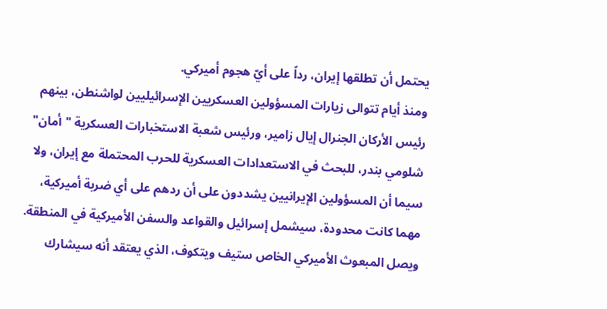يحتمل أن تطلقها إيران، رداً على أيّ هجوم أميركي.
ومنذ أيام تتوالى زيارات المسؤولين العسكريين الإسرائيليين لواشنطن، بينهم رئيس الأركان الجنرال إيال زامير، ورئيس شعبة الاستخبارات العسكرية "أمان" شلومي بندر، للبحث في الاستعدادات العسكرية للحرب المحتملة مع إيران، ولا سيما أن المسؤولين الإيرانيين يشددون على أن ردهم على أي ضربة أميركية، مهما كانت محدودة، سيشمل إسرائيل والقواعد والسفن الأميركية في المنطقة. ويصل المبعوث الأميركي الخاص ستيف ويتكوف، الذي يعتقد أنه سيشارك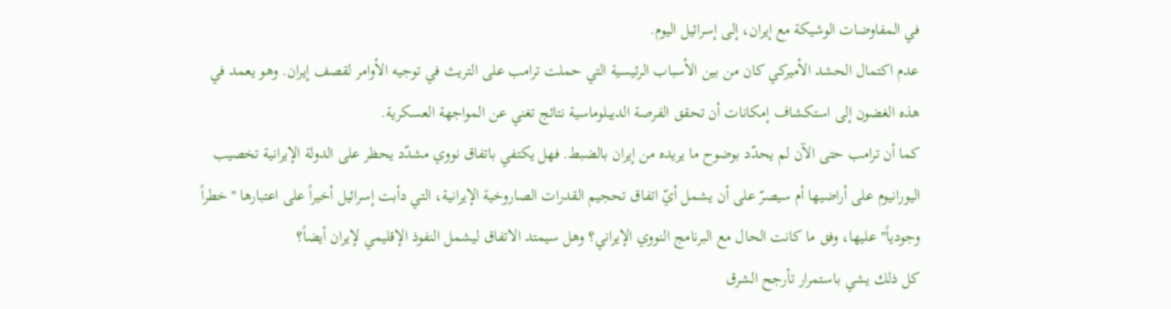في المفاوضات الوشيكة مع إيران، إلى إسرائيل اليوم.
عدم اكتمال الحشد الأميركي كان من بين الأسباب الرئيسية التي حملت ترامب على التريث في توجيه الأوامر لقصف إيران. وهو يعمد في هذه الغضون إلى استكشاف إمكانات أن تحقق الفرصة الديبلوماسية نتائج تغني عن المواجهة العسكرية.
كما أن ترامب حتى الآن لم يحدّد بوضوح ما يريده من إيران بالضبط. فهل يكتفي باتفاق نووي مشدّد يحظر على الدولة الإيرانية تخصيب اليورانيوم على أراضيها أم سيصرّ على أن يشمل أيّ اتفاق تحجيم القدرات الصاروخية الإيرانية، التي دأبت إسرائيل أخيراً على اعتبارها "خطراً وجودياً" عليها، وفق ما كانت الحال مع البرنامج النووي الإيراني؟ وهل سيمتد الاتفاق ليشمل النفوذ الإقليمي لإيران أيضاً؟
كل ذلك يشي باستمرار تأرجح الشرق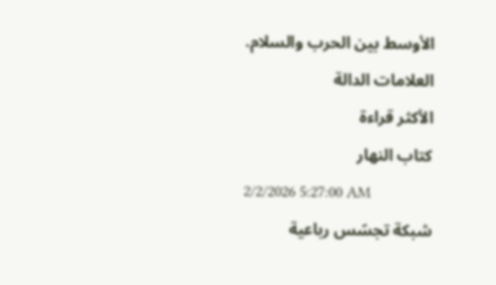الأوسط بين الحرب والسلام.
العلامات الدالة
الأكثر قراءة
كتاب النهار
2/2/2026 5:27:00 AM
شبكة تجسّس رباعية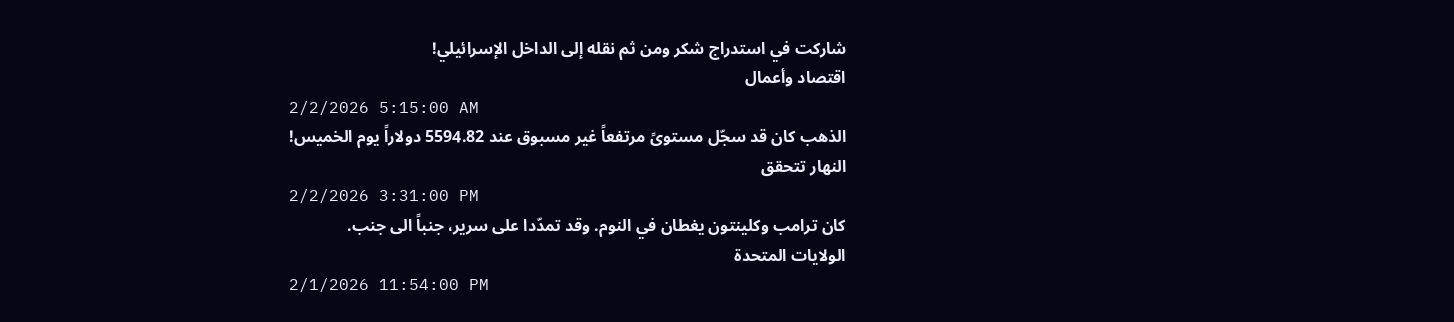شاركت في استدراج شكر ومن ثم نقله إلى الداخل الإسرائيلي!
اقتصاد وأعمال
2/2/2026 5:15:00 AM
الذهب كان قد سجّل مستوىً مرتفعاً غير مسبوق عند 5594.82 دولاراً يوم الخميس!
النهار تتحقق
2/2/2026 3:31:00 PM
كان ترامب وكلينتون يغطان في النوم. وقد تمدّدا على سرير، جنباً الى جنب.
الولايات المتحدة
2/1/2026 11:54:00 PM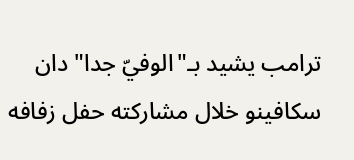ترامب يشيد بـ"الوفيّ جدا" دان سكافينو خلال مشاركته حفل زفافه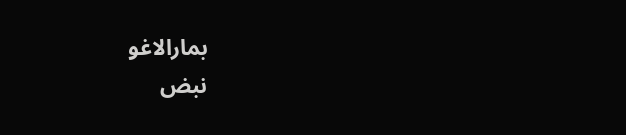بمارالاغو
نبض